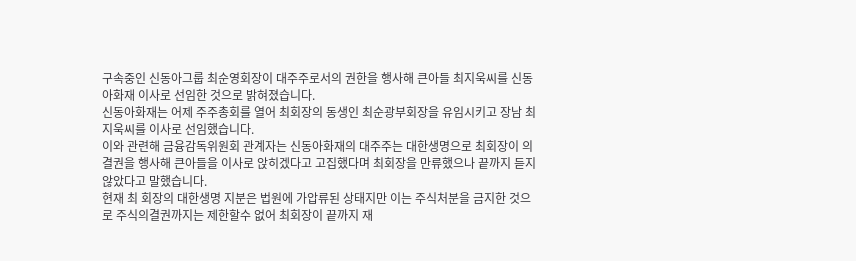구속중인 신동아그룹 최순영회장이 대주주로서의 권한을 행사해 큰아들 최지욱씨를 신동아화재 이사로 선임한 것으로 밝혀졌습니다.
신동아화재는 어제 주주총회를 열어 최회장의 동생인 최순광부회장을 유임시키고 장남 최지욱씨를 이사로 선임했습니다.
이와 관련해 금융감독위원회 관계자는 신동아화재의 대주주는 대한생명으로 최회장이 의결권을 행사해 큰아들을 이사로 앉히겠다고 고집했다며 최회장을 만류했으나 끝까지 듣지 않았다고 말했습니다.
현재 최 회장의 대한생명 지분은 법원에 가압류된 상태지만 이는 주식처분을 금지한 것으로 주식의결권까지는 제한할수 없어 최회장이 끝까지 재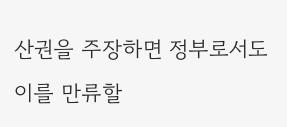산권을 주장하면 정부로서도 이를 만류할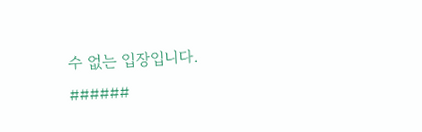수 없는 입장입니다.
######